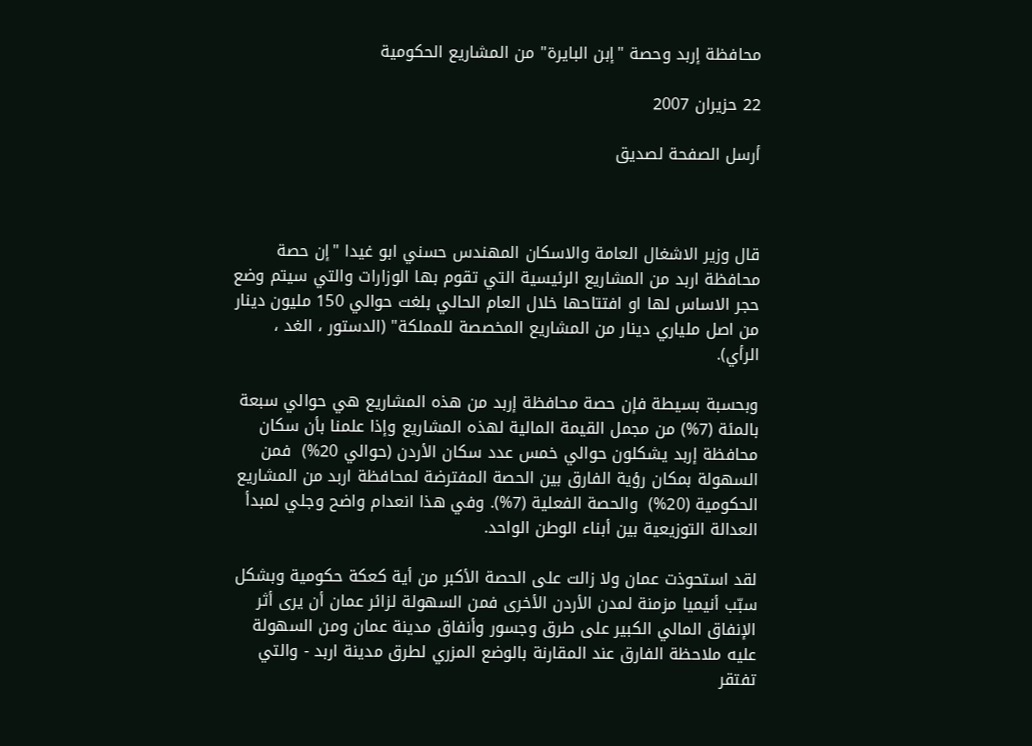محافظة إربد وحصة "إبن البايرة" من المشاريع الحكومية

22 حزيران 2007

أرسل الصفحة لصديق



قال وزير الاشغال العامة والاسكان المهندس حسني ابو غيدا "إن حصة محافظة اربد من المشاريع الرئيسية التي تقوم بها الوزارات والتي سيتم وضع حجر الاساس لها او افتتاحها خلال العام الحالي بلغت حوالي 150 مليون دينار من اصل ملياري دينار من المشاريع المخصصة للمملكة" (الدستور ، الغد ، الرأي).

وبحسبة بسيطة فإن حصة محافظة إربد من هذه المشاريع هي حوالي سبعة بالمئة (7%) من مجمل القيمة المالية لهذه المشاريع وإذا علمنا بأن سكان محافظة إربد يشكلون حوالي خمس عدد سكان الأردن (حوالي 20%)  فمن السهولة بمكان رؤية الفارق بين الحصة المفترضة لمحافظة اربد من المشاريع الحكومية (20%)  والحصة الفعلية (7%). وفي هذا انعدام واضح وجلي لمبدأ العدالة التوزيعية بين أبناء الوطن الواحد.

لقد استحوذت عمان ولا زالت على الحصة الأكبر من أية كعكة حكومية وبشكل سبّب أنيميا مزمنة لمدن الأردن الأخرى فمن السهولة لزائر عمان أن يرى أثر الإنفاق المالي الكبير على طرق وجسور وأنفاق مدينة عمان ومن السهولة عليه ملاحظة الفارق عند المقارنة بالوضع المزري لطرق مدينة اربد - والتي تفتقر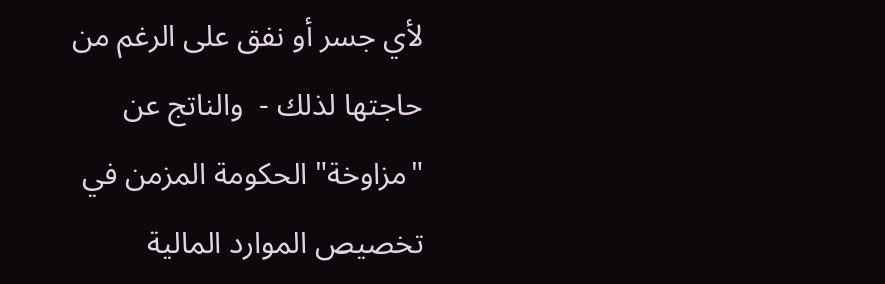لأي جسر أو نفق على الرغم من حاجتها لذلك -  والناتج عن "مزاوخة" الحكومة المزمن في تخصيص الموارد المالية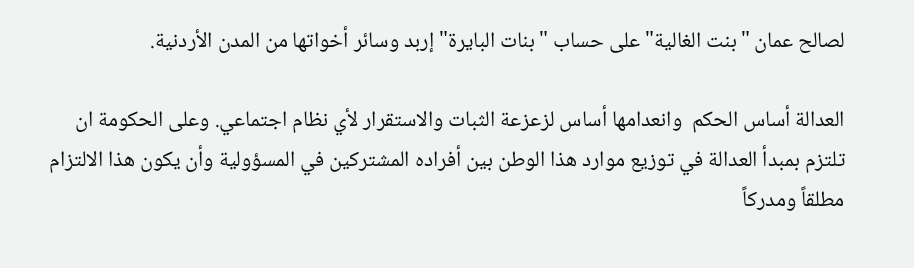لصالح عمان "بنت الغالية" على حساب "بنات البايرة" إربد وسائر أخواتها من المدن الأردنية.

العدالة أساس الحكم  وانعدامها أساس لزعزعة الثبات والاستقرار لأي نظام اجتماعي. وعلى الحكومة ان تلتزم بمبدأ العدالة في توزيع موارد هذا الوطن بين أفراده المشتركين في المسؤولية وأن يكون هذا الالتزام مطلقاً ومدركاً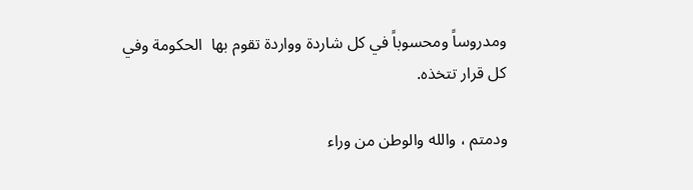ومدروساً ومحسوباً في كل شاردة وواردة تقوم بها  الحكومة وفي كل قرار تتخذه.

ودمتم ، والله والوطن من وراء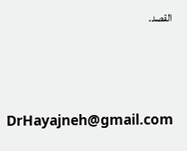القصد.



DrHayajneh@gmail.com